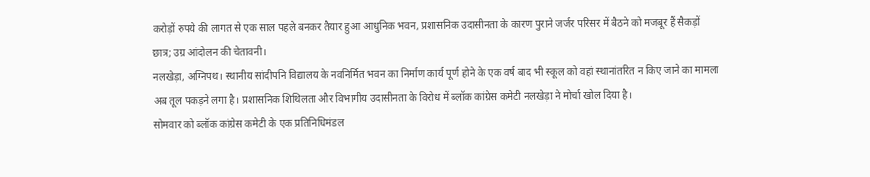करोड़ों रुपये की लागत से एक साल पहले बनकर तैयार हुआ आधुनिक भवन, प्रशासनिक उदासीनता के कारण पुराने जर्जर परिसर में बैठने को मजबूर हैं सैकड़ों छात्र; उग्र आंदोलन की चेतावनी।
नलखेड़ा, अग्निपथ। स्थानीय सांदीपनि विद्यालय के नवनिर्मित भवन का निर्माण कार्य पूर्ण होने के एक वर्ष बाद भी स्कूल को वहां स्थानांतरित न किए जाने का मामला अब तूल पकड़ने लगा है। प्रशासनिक शिथिलता और विभागीय उदासीनता के विरोध में ब्लॉक कांग्रेस कमेटी नलखेड़ा ने मोर्चा खोल दिया है।
सोमवार को ब्लॉक कांग्रेस कमेटी के एक प्रतिनिधिमंडल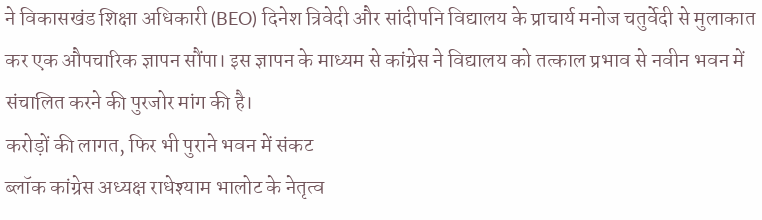ने विकासखंड शिक्षा अधिकारी (BEO) दिनेश त्रिवेदी और सांदीपनि विद्यालय के प्राचार्य मनोज चतुर्वेदी से मुलाकात कर एक औपचारिक ज्ञापन सौंपा। इस ज्ञापन के माध्यम से कांग्रेस ने विद्यालय को तत्काल प्रभाव से नवीन भवन में संचालित करने की पुरजोर मांग की है।
करोड़ों की लागत, फिर भी पुराने भवन में संकट
ब्लॉक कांग्रेस अध्यक्ष राधेश्याम भालोट के नेतृत्व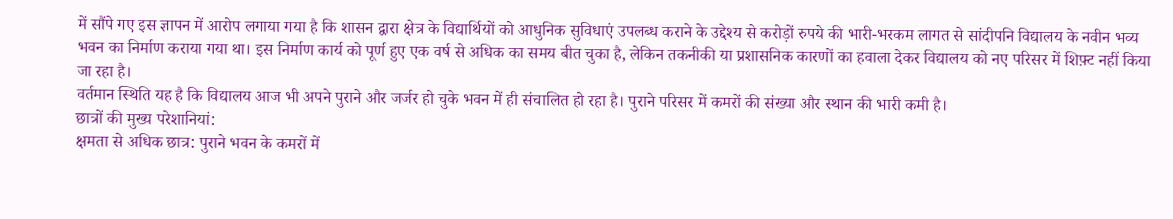में सौंपे गए इस ज्ञापन में आरोप लगाया गया है कि शासन द्वारा क्षेत्र के विद्यार्थियों को आधुनिक सुविधाएं उपलब्ध कराने के उद्देश्य से करोड़ों रुपये की भारी-भरकम लागत से सांदीपनि विद्यालय के नवीन भव्य भवन का निर्माण कराया गया था। इस निर्माण कार्य को पूर्ण हुए एक वर्ष से अधिक का समय बीत चुका है, लेकिन तकनीकी या प्रशासनिक कारणों का हवाला देकर विद्यालय को नए परिसर में शिफ़्ट नहीं किया जा रहा है।
वर्तमान स्थिति यह है कि विद्यालय आज भी अपने पुराने और जर्जर हो चुके भवन में ही संचालित हो रहा है। पुराने परिसर में कमरों की संख्या और स्थान की भारी कमी है।
छात्रों की मुख्य परेशानियां:
क्षमता से अधिक छात्र: पुराने भवन के कमरों में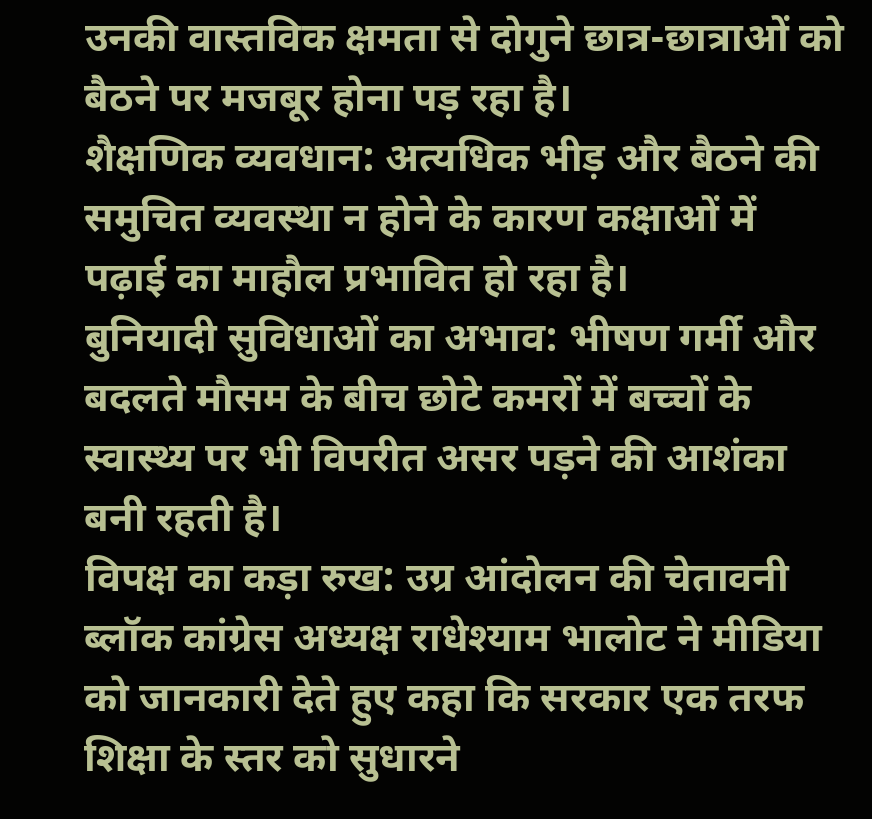उनकी वास्तविक क्षमता से दोगुने छात्र-छात्राओं को बैठने पर मजबूर होना पड़ रहा है।
शैक्षणिक व्यवधान: अत्यधिक भीड़ और बैठने की समुचित व्यवस्था न होने के कारण कक्षाओं में पढ़ाई का माहौल प्रभावित हो रहा है।
बुनियादी सुविधाओं का अभाव: भीषण गर्मी और बदलते मौसम के बीच छोटे कमरों में बच्चों के स्वास्थ्य पर भी विपरीत असर पड़ने की आशंका बनी रहती है।
विपक्ष का कड़ा रुख: उग्र आंदोलन की चेतावनी
ब्लॉक कांग्रेस अध्यक्ष राधेश्याम भालोट ने मीडिया को जानकारी देते हुए कहा कि सरकार एक तरफ शिक्षा के स्तर को सुधारने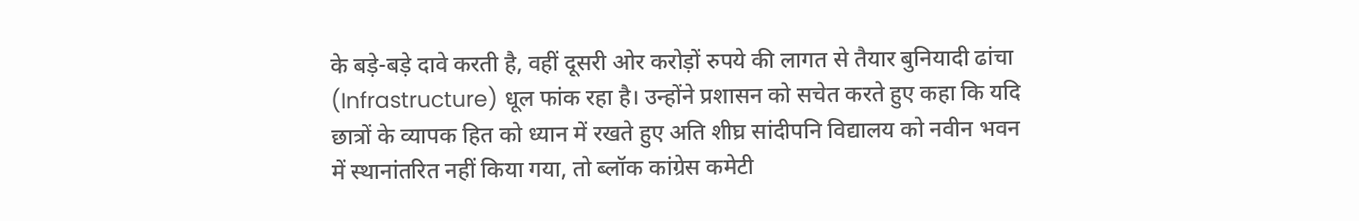के बड़े-बड़े दावे करती है, वहीं दूसरी ओर करोड़ों रुपये की लागत से तैयार बुनियादी ढांचा (Infrastructure) धूल फांक रहा है। उन्होंने प्रशासन को सचेत करते हुए कहा कि यदि छात्रों के व्यापक हित को ध्यान में रखते हुए अति शीघ्र सांदीपनि विद्यालय को नवीन भवन में स्थानांतरित नहीं किया गया, तो ब्लॉक कांग्रेस कमेटी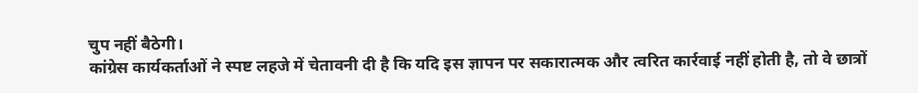चुप नहीं बैठेगी।
कांग्रेस कार्यकर्ताओं ने स्पष्ट लहजे में चेतावनी दी है कि यदि इस ज्ञापन पर सकारात्मक और त्वरित कार्रवाई नहीं होती है, तो वे छात्रों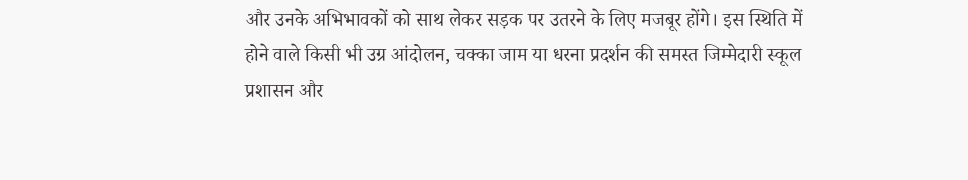और उनके अभिभावकों को साथ लेकर सड़क पर उतरने के लिए मजबूर होंगे। इस स्थिति में होने वाले किसी भी उग्र आंदोलन, चक्का जाम या धरना प्रदर्शन की समस्त जिम्मेदारी स्कूल प्रशासन और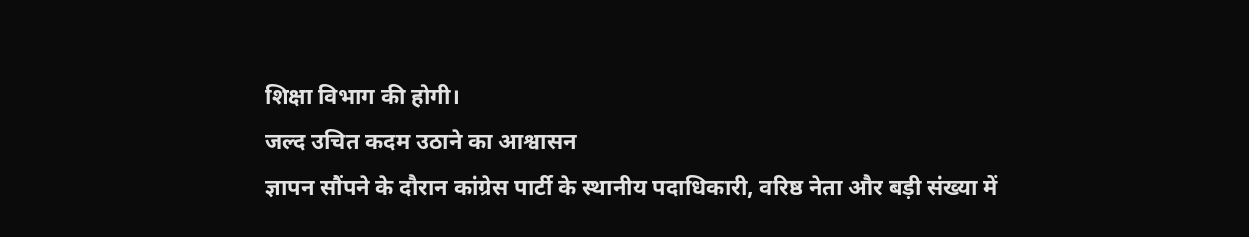शिक्षा विभाग की होगी।
जल्द उचित कदम उठाने का आश्वासन
ज्ञापन सौंपने के दौरान कांग्रेस पार्टी के स्थानीय पदाधिकारी, वरिष्ठ नेता और बड़ी संख्या में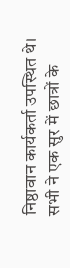निष्ठावान कार्यकर्ता उपस्थित थे। सभी ने एक सुर में छात्रों के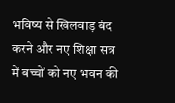भविष्य से खिलवाड़ बंद करने और नए शिक्षा सत्र में बच्चों को नए भवन की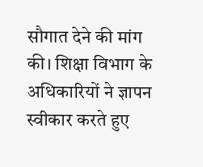सौगात देने की मांग की। शिक्षा विभाग के अधिकारियों ने ज्ञापन स्वीकार करते हुए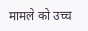मामले को उच्च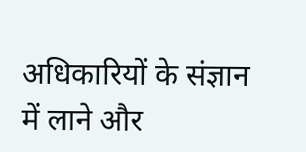अधिकारियों के संज्ञान में लाने और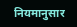नियमानुसार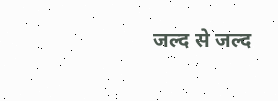जल्द से जल्द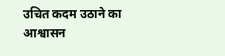उचित कदम उठाने का आश्वासन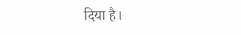दिया है।